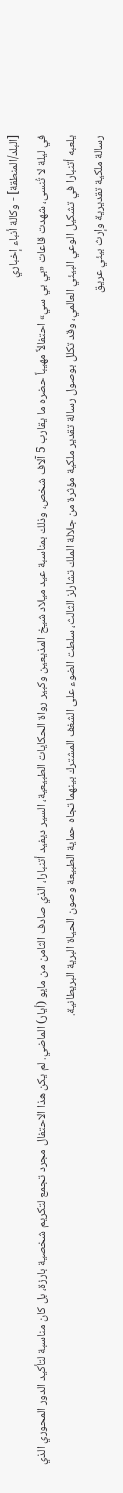[البلد/المنطقة] - وكالة أنباء إخباري
في ليلة لا تُنسى، شهدت قاعات «بي بي سي» احتفالاً مهيباً حضره ما يقارب 5 آلاف شخص، وذلك بمناسبة عيد ميلاد شيخ المذيعين وكبير رواة الحكايات الطبيعية، السير ديفيد أتنبارا، الذي صادف الثامن من مايو (أيار) الماضي. لم يكن هذا الاحتفال مجرد تجمع لتكريم شخصية بارزة، بل كان مناسبة لتأكيد الدور المحوري الذي يلعبه أتنبارا في تشكيل الوعي البيئي العالمي، وقد تكلل بوصول رسالة تقدير ملكية مؤثرة من جلالة الملك تشارلز الثالث، سلطت الضوء على الشغف المشترك بينهما تجاه حماية الطبيعة وصون الحياة البرية البريطانية.
رسالة ملكية تقديرية وإرث بيئي عريق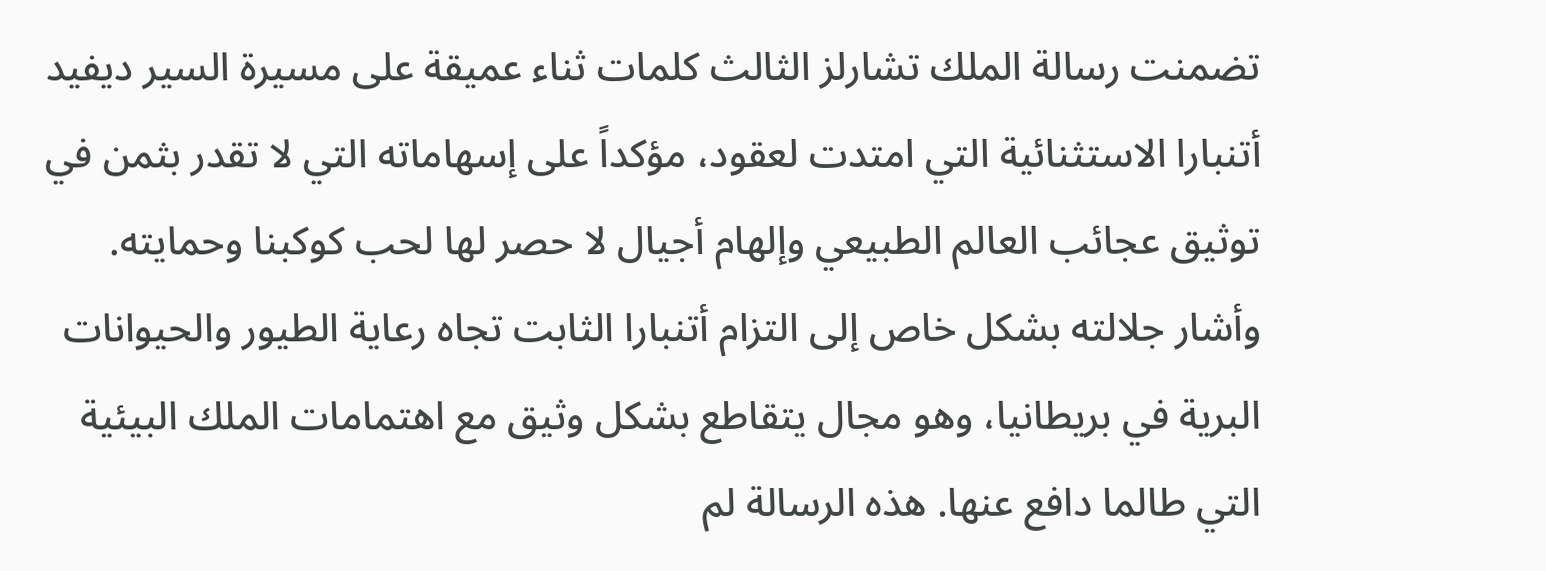تضمنت رسالة الملك تشارلز الثالث كلمات ثناء عميقة على مسيرة السير ديفيد أتنبارا الاستثنائية التي امتدت لعقود، مؤكداً على إسهاماته التي لا تقدر بثمن في توثيق عجائب العالم الطبيعي وإلهام أجيال لا حصر لها لحب كوكبنا وحمايته. وأشار جلالته بشكل خاص إلى التزام أتنبارا الثابت تجاه رعاية الطيور والحيوانات البرية في بريطانيا، وهو مجال يتقاطع بشكل وثيق مع اهتمامات الملك البيئية التي طالما دافع عنها. هذه الرسالة لم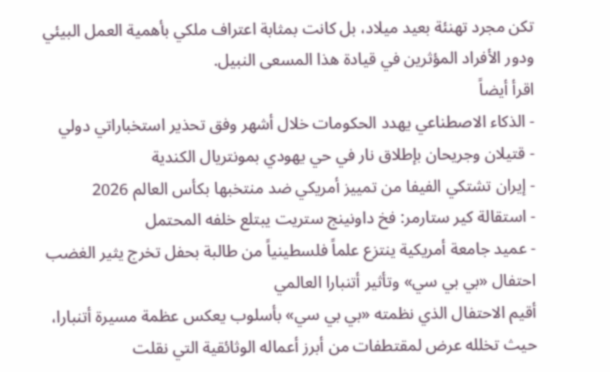تكن مجرد تهنئة بعيد ميلاد، بل كانت بمثابة اعتراف ملكي بأهمية العمل البيئي ودور الأفراد المؤثرين في قيادة هذا المسعى النبيل.
اقرأ أيضاً
- الذكاء الاصطناعي يهدد الحكومات خلال أشهر وفق تحذير استخباراتي دولي
- قتيلان وجريحان بإطلاق نار في حي يهودي بمونتريال الكندية
- إيران تشتكي الفيفا من تمييز أمريكي ضد منتخبها بكأس العالم 2026
- استقالة كير ستارمر: فخ داونينج ستريت يبتلع خلفه المحتمل
- عميد جامعة أمريكية ينتزع علماً فلسطينياً من طالبة بحفل تخرج يثير الغضب
احتفال «بي بي سي» وتأثير أتنبارا العالمي
أقيم الاحتفال الذي نظمته «بي بي سي» بأسلوب يعكس عظمة مسيرة أتنبارا، حيث تخلله عرض لمقتطفات من أبرز أعماله الوثائقية التي نقلت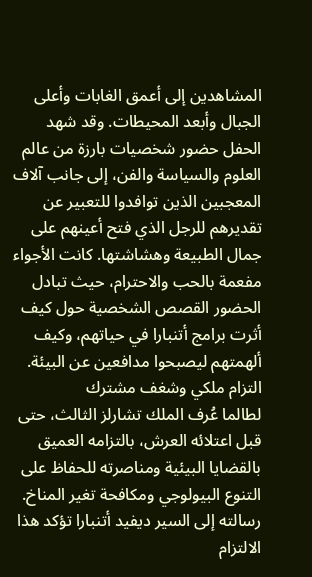المشاهدين إلى أعمق الغابات وأعلى الجبال وأبعد المحيطات. وقد شهد الحفل حضور شخصيات بارزة من عالم العلوم والسياسة والفن، إلى جانب آلاف المعجبين الذين توافدوا للتعبير عن تقديرهم للرجل الذي فتح أعينهم على جمال الطبيعة وهشاشتها. كانت الأجواء مفعمة بالحب والاحترام، حيث تبادل الحضور القصص الشخصية حول كيف أثرت برامج أتنبارا في حياتهم، وكيف ألهمتهم ليصبحوا مدافعين عن البيئة.
التزام ملكي وشغف مشترك
لطالما عُرف الملك تشارلز الثالث، حتى قبل اعتلائه العرش، بالتزامه العميق بالقضايا البيئية ومناصرته للحفاظ على التنوع البيولوجي ومكافحة تغير المناخ. رسالته إلى السير ديفيد أتنبارا تؤكد هذا الالتزام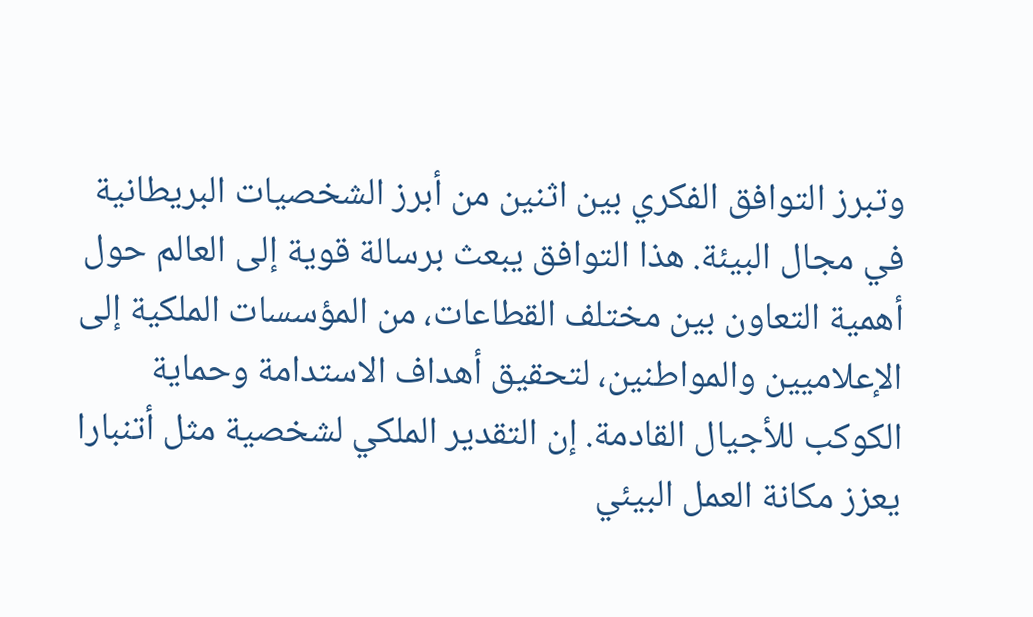وتبرز التوافق الفكري بين اثنين من أبرز الشخصيات البريطانية في مجال البيئة. هذا التوافق يبعث برسالة قوية إلى العالم حول أهمية التعاون بين مختلف القطاعات، من المؤسسات الملكية إلى الإعلاميين والمواطنين، لتحقيق أهداف الاستدامة وحماية الكوكب للأجيال القادمة. إن التقدير الملكي لشخصية مثل أتنبارا يعزز مكانة العمل البيئي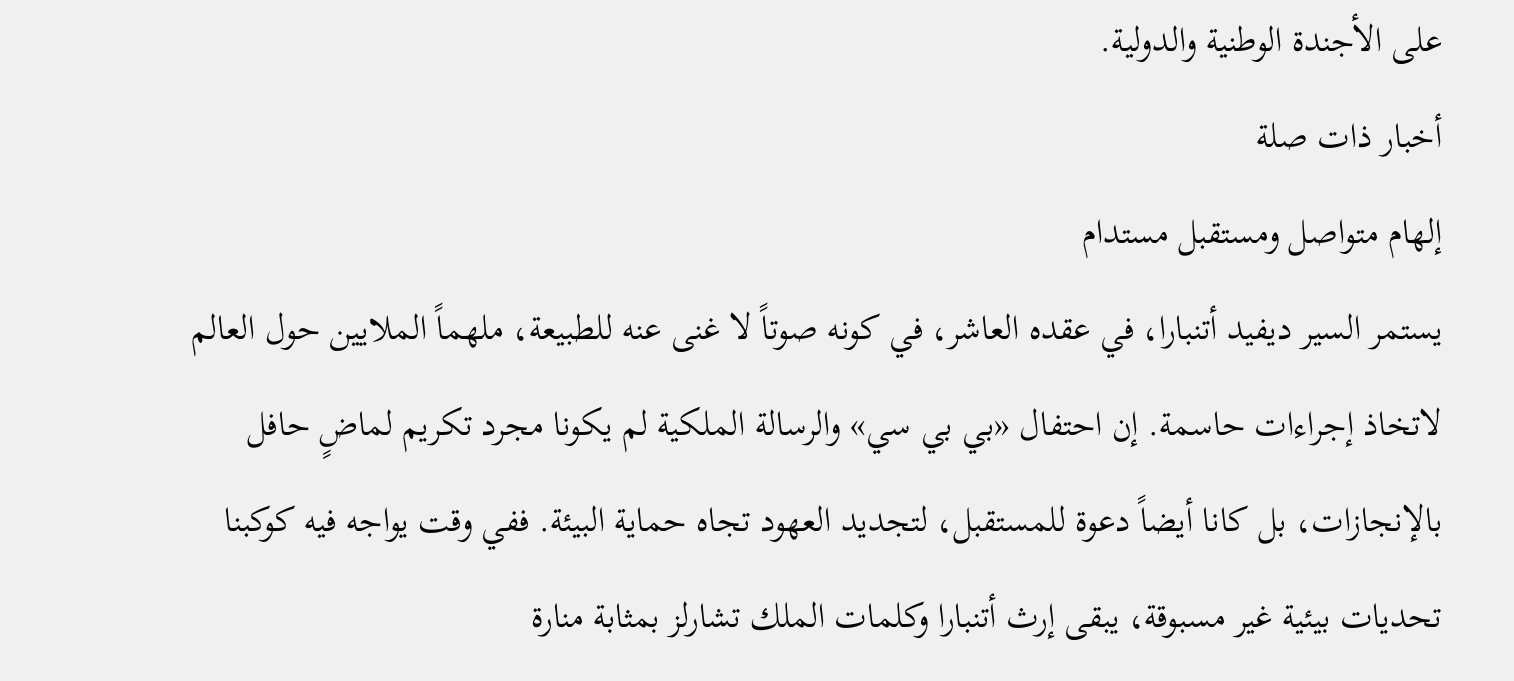على الأجندة الوطنية والدولية.
أخبار ذات صلة
إلهام متواصل ومستقبل مستدام
يستمر السير ديفيد أتنبارا، في عقده العاشر، في كونه صوتاً لا غنى عنه للطبيعة، ملهماً الملايين حول العالم لاتخاذ إجراءات حاسمة. إن احتفال «بي بي سي» والرسالة الملكية لم يكونا مجرد تكريم لماضٍ حافل بالإنجازات، بل كانا أيضاً دعوة للمستقبل، لتجديد العهود تجاه حماية البيئة. ففي وقت يواجه فيه كوكبنا تحديات بيئية غير مسبوقة، يبقى إرث أتنبارا وكلمات الملك تشارلز بمثابة منارة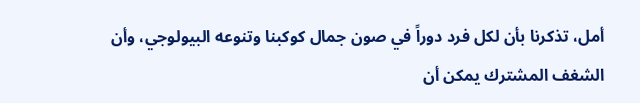أمل، تذكرنا بأن لكل فرد دوراً في صون جمال كوكبنا وتنوعه البيولوجي، وأن الشغف المشترك يمكن أن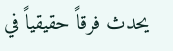يحدث فرقاً حقيقياً في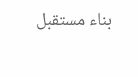بناء مستقبل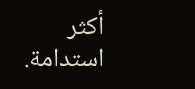أكثر استدامة.